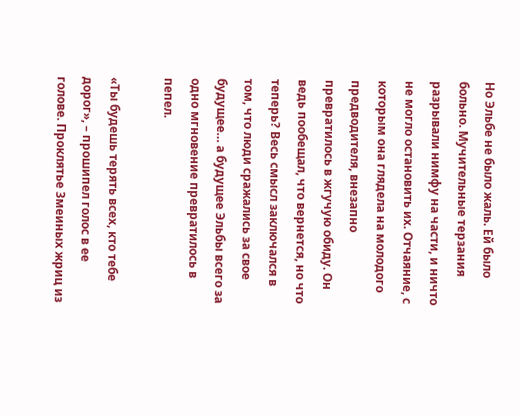Но Эльбе не было жаль. Ей было больно. Мучительные терзания разрывали нимфу на части, и ничто не могло остановить их. Отчаяние, с которым она глядела на молодого предводителя, внезапно превратилось в жгучую обиду. Он ведь пообещал, что вернется, но что теперь? Весь смысл заключался в том, что люди сражались за свое будущее… а будущее Эльбы всего за одно мгновение превратилось в пепел.

«Ты будешь терять всех, кто тебе дорог», – прошипел голос в ее голове. Проклятье Змеиных жриц из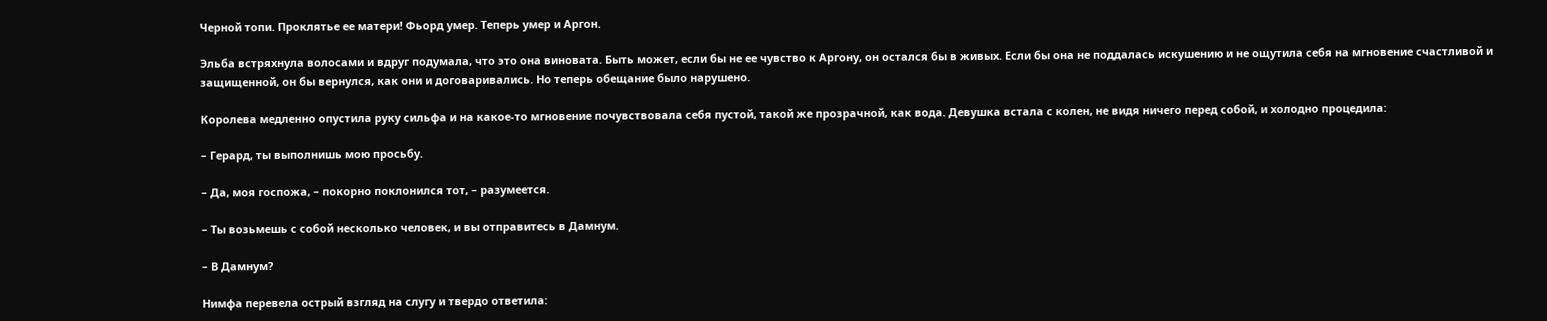Черной топи. Проклятье ее матери! Фьорд умер. Теперь умер и Аргон.

Эльба встряхнула волосами и вдруг подумала, что это она виновата. Быть может, если бы не ее чувство к Аргону, он остался бы в живых. Если бы она не поддалась искушению и не ощутила себя на мгновение счастливой и защищенной, он бы вернулся, как они и договаривались. Но теперь обещание было нарушено.

Королева медленно опустила руку сильфа и на какое-то мгновение почувствовала себя пустой, такой же прозрачной, как вода. Девушка встала с колен, не видя ничего перед собой, и холодно процедила:

– Герард, ты выполнишь мою просьбу.

– Да, моя госпожа, – покорно поклонился тот, – разумеется.

– Ты возьмешь с собой несколько человек, и вы отправитесь в Дамнум.

– В Дамнум?

Нимфа перевела острый взгляд на слугу и твердо ответила: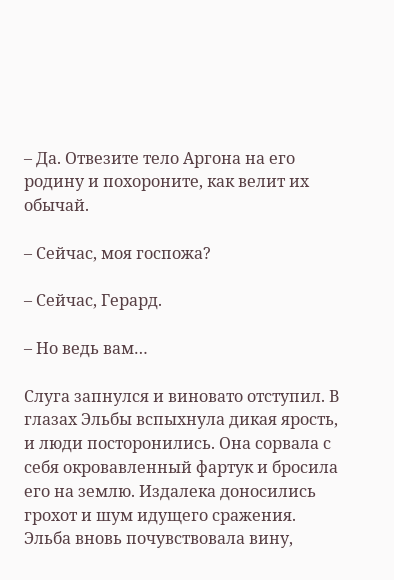– Да. Отвезите тело Аргона на его родину и похороните, как велит их обычай.

– Сейчас, моя госпожа?

– Сейчас, Герард.

– Но ведь вам…

Слуга запнулся и виновато отступил. В глазах Эльбы вспыхнула дикая ярость, и люди посторонились. Она сорвала с себя окровавленный фартук и бросила его на землю. Издалека доносились грохот и шум идущего сражения. Эльба вновь почувствовала вину,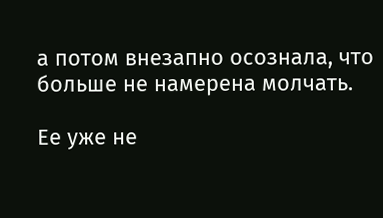а потом внезапно осознала, что больше не намерена молчать.

Ее уже не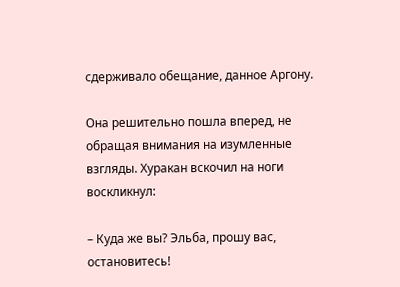сдерживало обещание, данное Аргону.

Она решительно пошла вперед, не обращая внимания на изумленные взгляды. Хуракан вскочил на ноги воскликнул:

– Куда же вы? Эльба, прошу вас, остановитесь!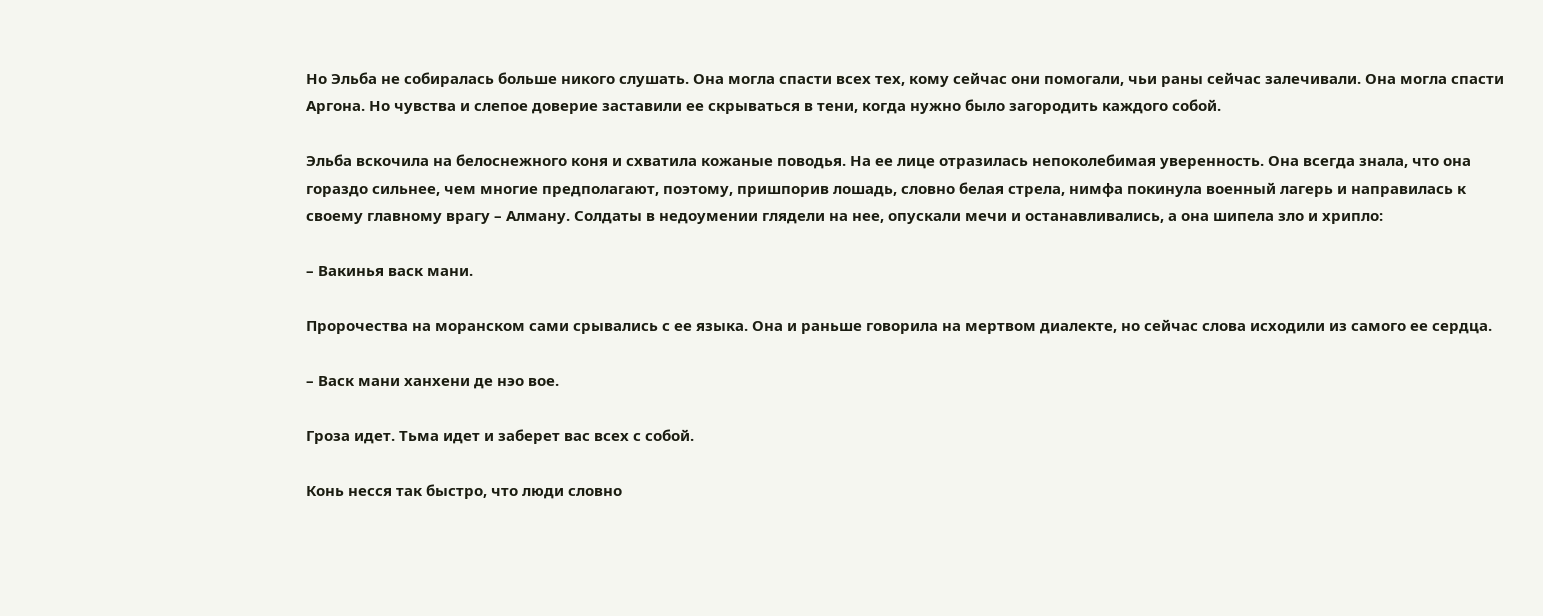Но Эльба не собиралась больше никого слушать. Она могла спасти всех тех, кому сейчас они помогали, чьи раны сейчас залечивали. Она могла спасти Аргона. Но чувства и слепое доверие заставили ее скрываться в тени, когда нужно было загородить каждого собой.

Эльба вскочила на белоснежного коня и схватила кожаные поводья. На ее лице отразилась непоколебимая уверенность. Она всегда знала, что она гораздо сильнее, чем многие предполагают, поэтому, пришпорив лошадь, словно белая стрела, нимфа покинула военный лагерь и направилась к своему главному врагу – Алману. Солдаты в недоумении глядели на нее, опускали мечи и останавливались, а она шипела зло и хрипло:

– Вакинья васк мани.

Пророчества на моранском сами срывались с ее языка. Она и раньше говорила на мертвом диалекте, но сейчас слова исходили из самого ее сердца.

– Васк мани ханхени де нэо вое.

Гроза идет. Тьма идет и заберет вас всех с собой.

Конь несся так быстро, что люди словно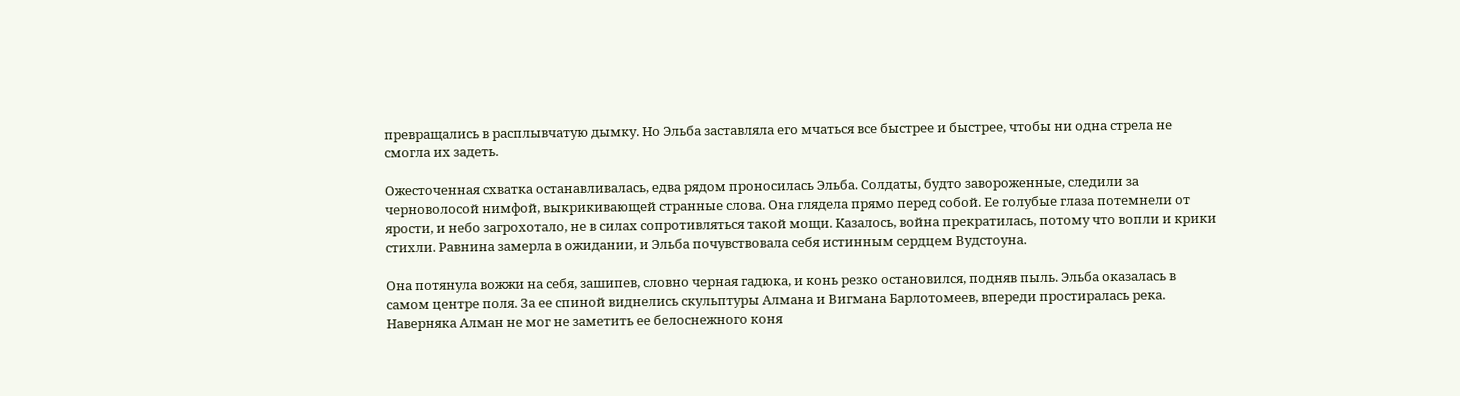превращались в расплывчатую дымку. Но Эльба заставляла его мчаться все быстрее и быстрее, чтобы ни одна стрела не смогла их задеть.

Ожесточенная схватка останавливалась, едва рядом проносилась Эльба. Солдаты, будто завороженные, следили за черноволосой нимфой, выкрикивающей странные слова. Она глядела прямо перед собой. Ее голубые глаза потемнели от ярости, и небо загрохотало, не в силах сопротивляться такой мощи. Казалось, война прекратилась, потому что вопли и крики стихли. Равнина замерла в ожидании, и Эльба почувствовала себя истинным сердцем Вудстоуна.

Она потянула вожжи на себя, зашипев, словно черная гадюка, и конь резко остановился, подняв пыль. Эльба оказалась в самом центре поля. За ее спиной виднелись скульптуры Алмана и Вигмана Барлотомеев, впереди простиралась река. Наверняка Алман не мог не заметить ее белоснежного коня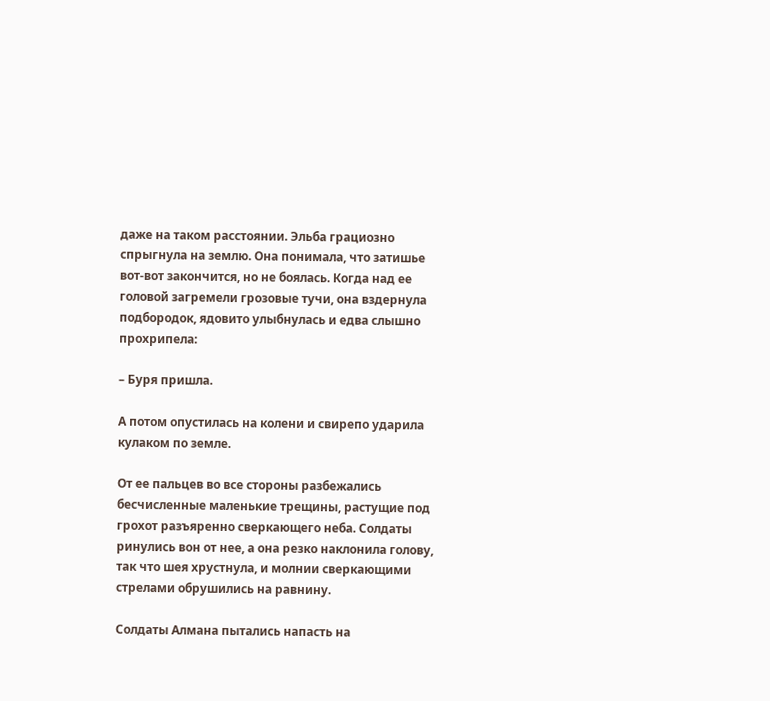даже на таком расстоянии. Эльба грациозно спрыгнула на землю. Она понимала, что затишье вот-вот закончится, но не боялась. Когда над ее головой загремели грозовые тучи, она вздернула подбородок, ядовито улыбнулась и едва слышно прохрипела:

– Буря пришла.

А потом опустилась на колени и свирепо ударила кулаком по земле.

От ее пальцев во все стороны разбежались бесчисленные маленькие трещины, растущие под грохот разъяренно сверкающего неба. Солдаты ринулись вон от нее, а она резко наклонила голову, так что шея хрустнула, и молнии сверкающими стрелами обрушились на равнину.

Солдаты Алмана пытались напасть на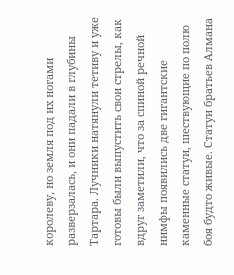королеву, но земля под их ногами разверзалась, и они падали в глубины Тартара. Лучники натянули тетиву и уже готовы были выпустить свои стрелы, как вдруг заметили, что за спиной речной нимфы появились две гигантские каменные статуи, шествующие по полю боя будто живые. Статуи братьев Алмана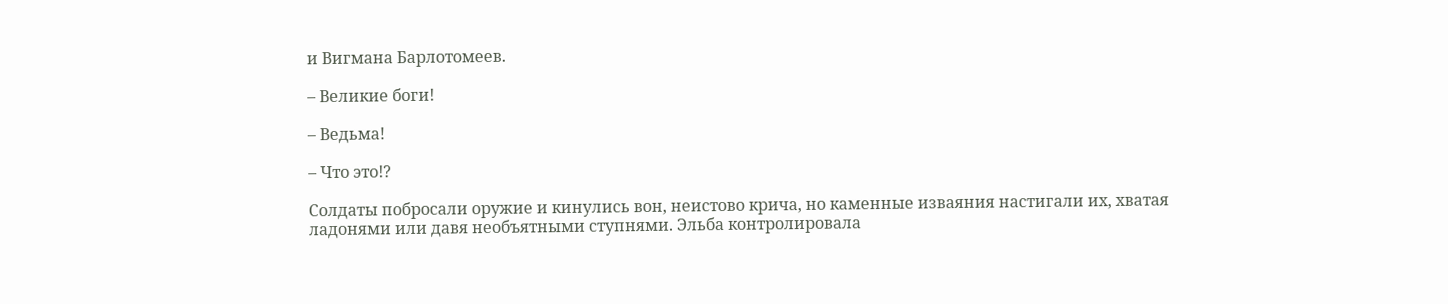и Вигмана Барлотомеев.

– Великие боги!

– Ведьма!

– Что это!?

Солдаты побросали оружие и кинулись вон, неистово крича, но каменные изваяния настигали их, хватая ладонями или давя необъятными ступнями. Эльба контролировала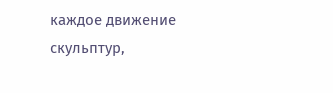каждое движение скульптур,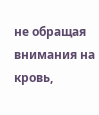не обращая внимания на кровь,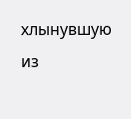хлынувшую из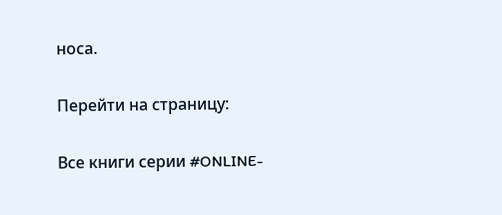носа.

Перейти на страницу:

Все книги серии #ONLINE-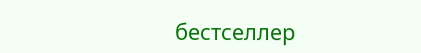бестселлер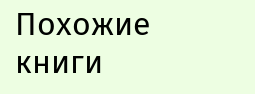Похожие книги